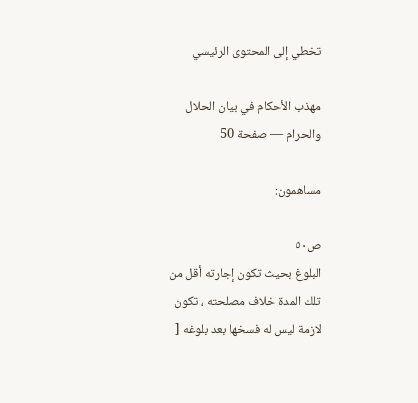تخطي إلى المحتوى الرئيسي

مهذب الأحكام في بيان الحلال والحرام — صفحة 50

مساهمون:

ص٥٠
البلوغ بحيث تكون إجارته أقل من تلك المدة خلاف مصلحته ، تكون لازمة ليس له فسخها بعد بلوغه [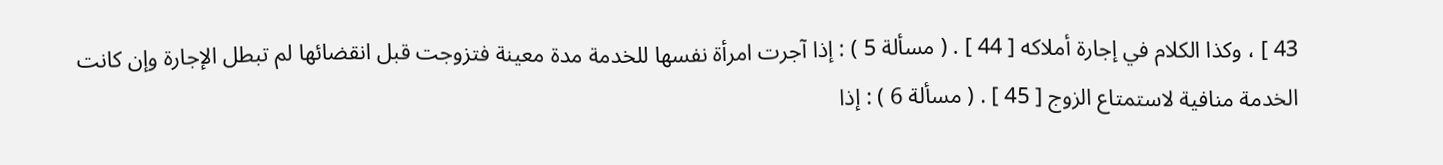43 ] ، وكذا الكلام في إجارة أملاكه [ 44 ] . ( مسألة 5 ) : إذا آجرت امرأة نفسها للخدمة مدة معينة فتزوجت قبل انقضائها لم تبطل الإجارة وإن كانت الخدمة منافية لاستمتاع الزوج [ 45 ] . ( مسألة 6 ) : إذا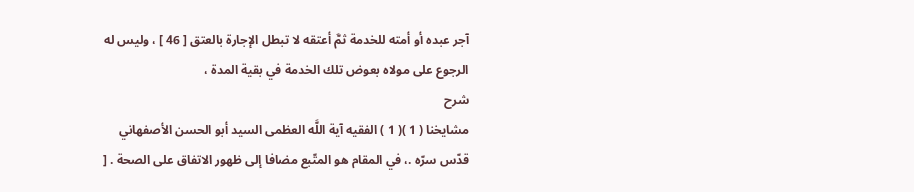آجر عبده أو أمته للخدمة ثمَّ أعتقه لا تبطل الإجارة بالعتق [ 46 ] ، وليس له الرجوع على مولاه بعوض تلك الخدمة في بقية المدة ،
شرح
مشايخنا ( 1 )( 1 ) الفقيه آية اللَّه العظمى السيد أبو الحسن الأصفهاني قدّس سرّه .، في المقام هو المتّبع مضافا إلى ظهور الاتفاق على الصحة . [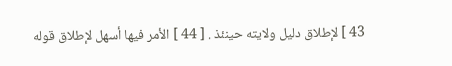43 ] لإطلاق دليل ولايته حينئذ . [ 44 ] الأمر فيها أسهل لإطلاق قوله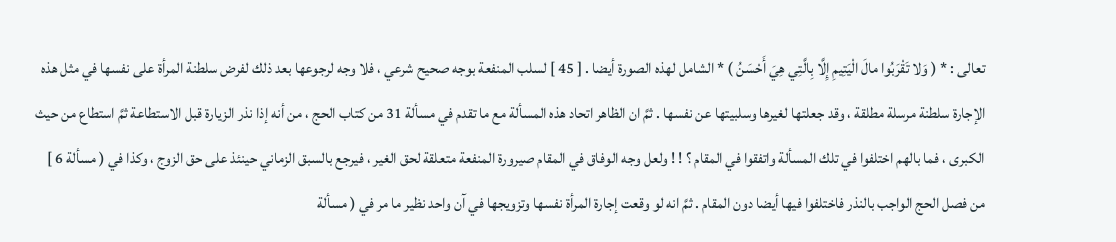تعالى : * ( وَلا تَقْرَبُوا مالَ الْيَتِيمِ إِلَّا بِالَّتِي هِيَ أَحْسَنُ ) * الشامل لهذه الصورة أيضا . [ 45 ] لسلب المنفعة بوجه صحيح شرعي ، فلا وجه لرجوعها بعد ذلك لفرض سلطنة المرأة على نفسها في مثل هذه الإجارة سلطنة مرسلة مطلقة ، وقد جعلتها لغيرها وسلبيتها عن نفسها . ثمَّ ان الظاهر اتحاد هذه المسألة مع ما تقدم في مسألة 31 من كتاب الحج ، من أنه إذا نذر الزيارة قبل الاستطاعة ثمَّ استطاع من حيث الكبرى ، فما بالهم اختلفوا في تلك المسألة واتفقوا في المقام ؟ ! ! ولعل وجه الوفاق في المقام صيرورة المنفعة متعلقة لحق الغير ، فيرجع بالسبق الزماني حينئذ على حق الزوج ، وكذا في ( مسألة 6 ] من فصل الحج الواجب بالنذر فاختلفوا فيها أيضا دون المقام . ثمَّ انه لو وقعت إجارة المرأة نفسها وتزويجها في آن واحد نظير ما مر في ( مسألة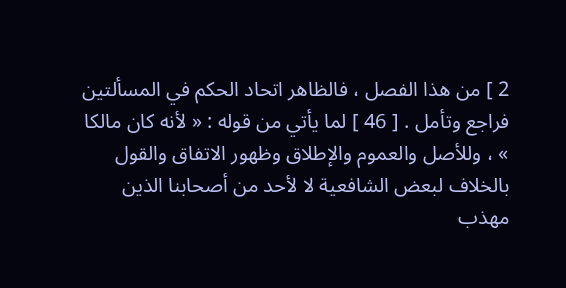2 ] من هذا الفصل ، فالظاهر اتحاد الحكم في المسألتين فراجع وتأمل . [ 46 ] لما يأتي من قوله : « لأنه كان مالكا » ، وللأصل والعموم والإطلاق وظهور الاتفاق والقول بالخلاف لبعض الشافعية لا لأحد من أصحابنا الذين
مهذب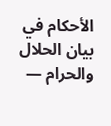الأحكام في بيان الحلال والحرام —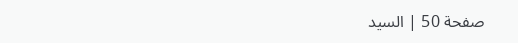صفحة 50 | السيد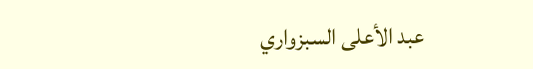عبد الأعلى السبزواري